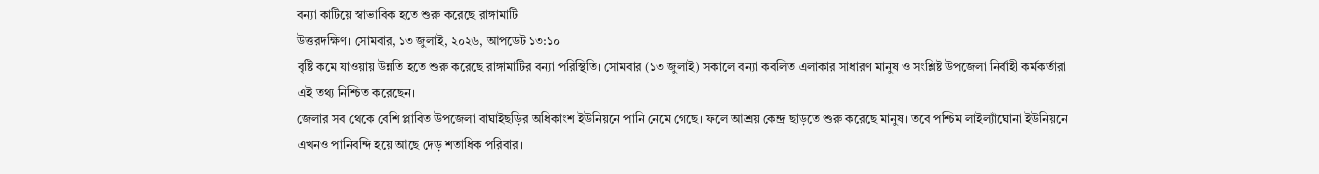বন্যা কাটিয়ে স্বাভাবিক হতে শুরু করেছে রাঙ্গামাটি
উত্তরদক্ষিণ। সোমবার, ১৩ জুলাই, ২০২৬, আপডেট ১৩:১০
বৃষ্টি কমে যাওয়ায় উন্নতি হতে শুরু করেছে রাঙ্গামাটির বন্যা পরিস্থিতি। সোমবার (১৩ জুলাই) সকালে বন্যা কবলিত এলাকার সাধারণ মানুষ ও সংশ্লিষ্ট উপজেলা নির্বাহী কর্মকর্তারা এই তথ্য নিশ্চিত করেছেন।
জেলার সব থেকে বেশি প্লাবিত উপজেলা বাঘাইছড়ির অধিকাংশ ইউনিয়নে পানি নেমে গেছে। ফলে আশ্রয় কেন্দ্র ছাড়তে শুরু করেছে মানুষ। তবে পশ্চিম লাইল্যাঁঘোনা ইউনিয়নে এখনও পানিবন্দি হয়ে আছে দেড় শতাধিক পরিবার।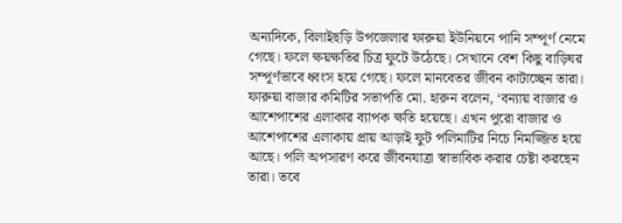অন্যদিকে, বিলাইছড়ি উপজেলার ফারুয়া ইউনিয়নে পানি সম্পূর্ণ নেমে গেছে। ফলে ক্ষয়ক্ষতির চিত্র ফুটে উঠেছে। সেখানে বেশ কিছু বাড়িঘর সম্পূর্ণভাবে ধ্বংস হয়ে গেছে। ফলে মানবেতর জীবন কাটাচ্ছেন তারা।
ফারুয়া বাজার কমিটির সভাপতি মো. হারুন বলেন, ‘বন্যায় বাজার ও আশেপাশের এলাকার ব্যাপক ক্ষতি হয়েছে। এখন পুরো বাজার ও আশেপাশের এলাকায় প্রায় আড়াই ফুট পলিমাটির নিচে নিমজ্জিত হয়ে আছে। পলি অপসারণ করে জীবনযাত্রা স্বাভাবিক করার চেষ্টা করছেন তারা। তবে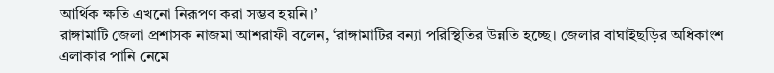আর্থিক ক্ষতি এখনো নিরূপণ করা সম্ভব হয়নি।’
রাঙ্গামাটি জেলা প্রশাসক নাজমা আশরাফী বলেন, ‘রাঙ্গামাটির বন্যা পরিস্থিতির উন্নতি হচ্ছে। জেলার বাঘাইছড়ির অধিকাংশ এলাকার পানি নেমে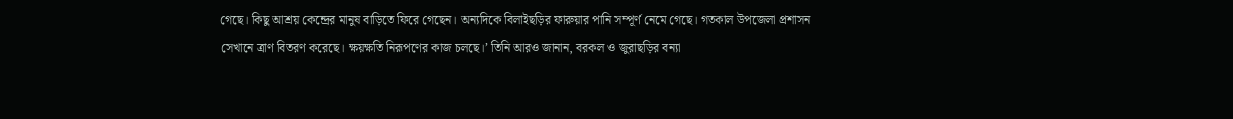গেছে। কিছু আশ্রয় কেন্দ্রের মানুষ বাড়িতে ফিরে গেছেন। অন্যদিকে বিলাইছড়ির ফারুয়ার পানি সম্পূর্ণ নেমে গেছে। গতকাল উপজেলা প্রশাসন সেখানে ত্রাণ বিতরণ করেছে। ক্ষয়ক্ষতি নিরূপণের কাজ চলছে।’ তিনি আরও জানান, বরকল ও জুরাছড়ির বন্যা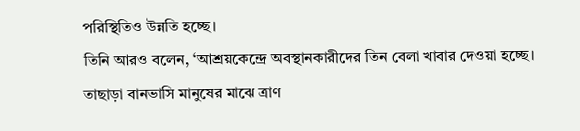পরিস্থিতিও উন্নতি হচ্ছে।
তিনি আরও বলেন, ‘আশ্রয়কেন্দ্রে অবস্থানকারীদের তিন বেলা খাবার দেওয়া হচ্ছে। তাছাড়া বানভাসি মানুষের মাঝে ত্রাণ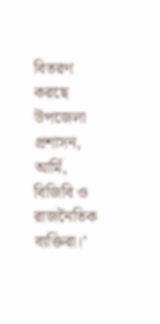বিতরণ করছে উপজেলা প্রশাসন, আর্মি, বিজিবি ও রাজনৈতিক ব্যক্তিরা।’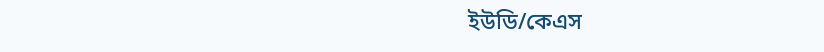ইউডি/কেএস